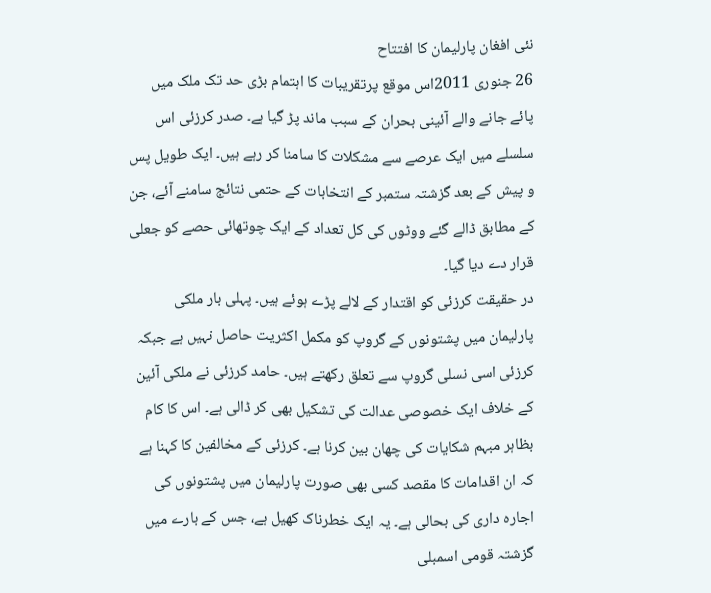نئی افغان پارلیمان کا افتتاح
26 جنوری 2011اس موقع پرتقریبات کا اہتمام بڑی حد تک ملک میں پائے جانے والے آئینی بحران کے سبب ماند پڑ گیا ہے۔ صدر کرزئی اس سلسلے میں ایک عرصے سے مشکلات کا سامنا کر رہے ہیں۔ ایک طویل پس و پیش کے بعد گزشتہ ستمبر کے انتخابات کے حتمی نتائج سامنے آئے، جن کے مطابق ڈالے گئے ووٹوں کی کل تعداد کے ایک چوتھائی حصے کو جعلی قرار دے دیا گیا۔
در حقیقت کرزئی کو اقتدار کے لالے پڑے ہوئے ہیں۔ پہلی بار ملکی پارلیمان میں پشتونوں کے گروپ کو مکمل اکثریت حاصل نہیں ہے جبکہ کرزئی اسی نسلی گروپ سے تعلق رکھتے ہیں۔ حامد کرزئی نے ملکی آئین کے خلاف ایک خصوصی عدالت کی تشکیل بھی کر ڈالی ہے۔ اس کا کام بظاہر مبہم شکایات کی چھان بین کرنا ہے۔ کرزئی کے مخالفین کا کہنا ہے کہ ان اقدامات کا مقصد کسی بھی صورت پارلیمان میں پشتونوں کی اجارہ داری کی بحالی ہے۔ یہ ایک خطرناک کھیل ہے، جس کے بارے میں گزشتہ قومی اسمبلی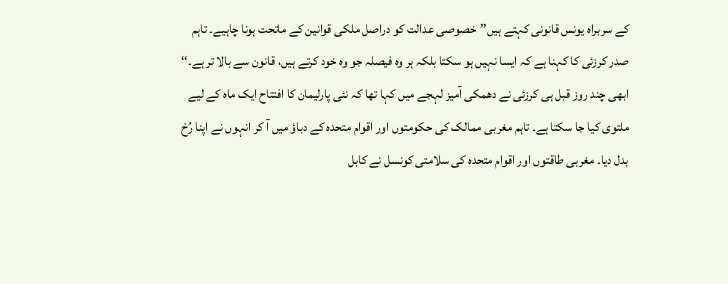کے سربراہ یونس قانونی کہتے ہیں’’خصوصی عدالت کو دراصل ملکی قوانین کے ماتحت ہونا چاہیے۔ تاہم صدر کرزئی کا کہنا ہے کہ ایسا نہیں ہو سکتا بلکہ ہر وہ فیصلہ جو وہ خود کرتے ہیں، قانون سے بالا تر ہے۔‘‘
ابھی چند روز قبل ہی کرزئی نے دھمکی آمیز لہجے میں کہا تھا کہ نئی پارلیمان کا افتتاح ایک ماہ کے لیے ملتوی کیا جا سکتا ہے۔ تاہم مغربی ممالک کی حکومتوں اور اقوام متحدہ کے دباؤ میں آ کر انہوں نے اپنا رُخ بدل دیا۔ مغربی طاقتوں اور اقوام متحدہ کی سلامتی کونسل نے کابل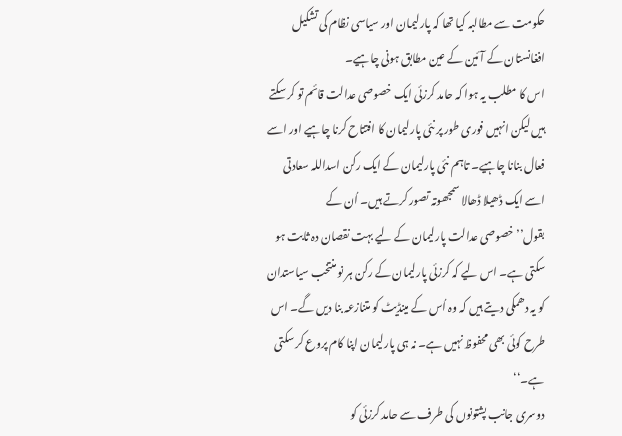حکومت سے مطالبہ کیا تھا کہ پارلیمان اور سیاسی نظام کی تشکیل افغانستان کے آئین کے عین مطابق ہونی چاہیے۔
اس کا مطلب یہ ہوا کہ حامد کرزئی ایک خصوصی عدالت قائم تو کر سکتے ہیں لیکن انہیں فوری طور پر نئی پارلیمان کا افتتاح کرنا چاہیے اور اسے فعال بنانا چاہیے۔ تاہم نئی پارلیمان کے ایک رکن اسداللہ سعادتی اسے ایک ڈھیلا ڈھالا سمجھوتہ تصور کرتے ہیں۔ اُن کے بقول’’خصوصی عدالت پارلیمان کے لیے بہت نقصان دہ ثابت ہو سکتی ہے۔ اس لیے کہ کرزئی پارلیمان کے رکن ہر نو منتخب سیاستدان کو یہ دھمکی دیتے ہیں کہ وہ اُس کے مینڈیٹ کو متنازعہ بنا دیں گے۔ اس طرح کوئی بھی محفوظ نہیں ہے۔ نہ ہی پارلیمان اپنا کام پروع کر سکتی ہے۔‘‘
دوسری جانب پشتونوں کی طرف سے حامد کرزئی کو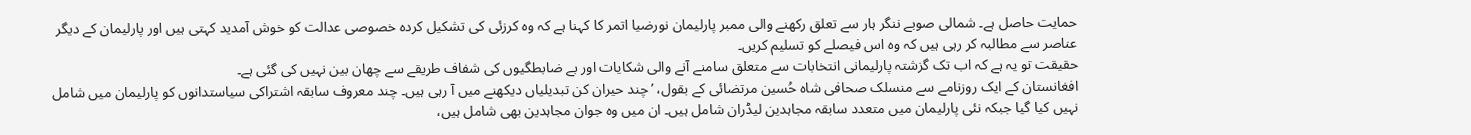حمایت حاصل ہے۔ شمالی صوبے ننگر ہار سے تعلق رکھنے والی ممبر پارلیمان نورضیا اتمر کا کہنا ہے کہ وہ کرزئی کی تشکیل کردہ خصوصی عدالت کو خوش آمدید کہتی ہیں اور پارلیمان کے دیگر عناصر سے مطالبہ کر رہی ہیں کہ وہ اس فیصلے کو تسلیم کریں۔
حقیقت تو یہ ہے کہ اب تک گزشتہ پارلیمانی انتخابات سے متعلق سامنے آنے والی شکایات اور بے ضابطگیوں کی شفاف طریقے سے چھان بین نہیں کی گئی ہے۔
افغانستان کے ایک روزنامے سے منسلک صحافی شاہ حُسین مرتضائی کے بقول، ’چند حیران کن تبدیلیاں دیکھنے میں آ رہی ہیں۔ چند معروف سابقہ اشتراکی سیاستدانوں کو پارلیمان میں شامل نہیں کیا گیا جبکہ نئی پارلیمان میں متعدد سابقہ مجاہدین لیڈران شامل ہیں۔ ان میں وہ جوان مجاہدین بھی شامل ہیں،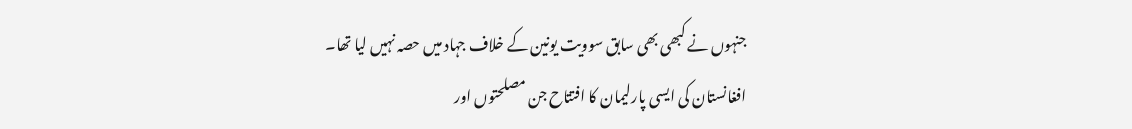جنہوں نے کبھی بھی سابق سوویت یونین کے خلاف جہاد میں حصہ نہیں لیا تھا۔
افغانستان کی ايسی پارلیمان کا افتتاح جن مصلحتوں اور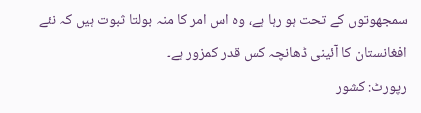سمجھوتوں کے تحت ہو رہا ہے، وہ اس امر کا منہ بولتا ثبوت ہیں کہ نئے افغانستان کا آئینی ڈھانچہ کس قدر کمزور ہے۔
رپورٹ: کشور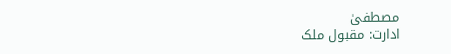مصطفیٰ
ادارت: مقبول ملک